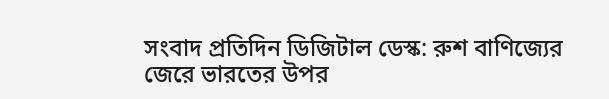সংবাদ প্রতিদিন ডিজিটাল ডেস্ক: রুশ বাণিজ্যের জেরে ভারতের উপর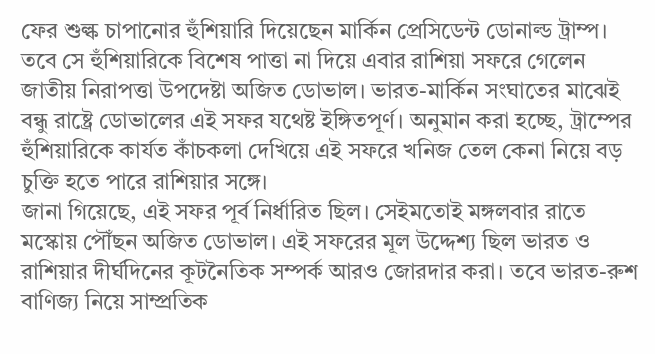ফের শুল্ক চাপানোর হুঁশিয়ারি দিয়েছেন মার্কিন প্রেসিডেন্ট ডোনাল্ড ট্রাম্প। তবে সে হুঁশিয়ারিকে বিশেষ পাত্তা না দিয়ে এবার রাশিয়া সফরে গেলেন জাতীয় নিরাপত্তা উপদেষ্টা অজিত ডোভাল। ভারত-মার্কিন সংঘাতের মাঝেই বন্ধু রাষ্ট্রে ডোভালের এই সফর যথেষ্ট ইঙ্গিতপূর্ণ। অনুমান করা হচ্ছে, ট্রাম্পের হুঁশিয়ারিকে কার্যত কাঁচকলা দেখিয়ে এই সফরে খনিজ তেল কেনা নিয়ে বড় চুক্তি হতে পারে রাশিয়ার সঙ্গে।
জানা গিয়েছে, এই সফর পূর্ব নির্ধারিত ছিল। সেইমতোই মঙ্গলবার রাতে মস্কোয় পৌঁছন অজিত ডোভাল। এই সফরের মূল উদ্দেশ্য ছিল ভারত ও রাশিয়ার দীর্ঘদিনের কূটনৈতিক সম্পর্ক আরও জোরদার করা। তবে ভারত-রুশ বাণিজ্য নিয়ে সাম্প্রতিক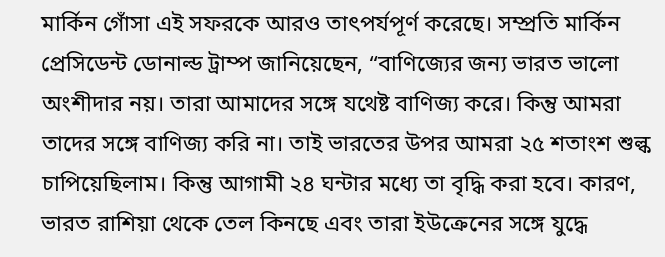মার্কিন গোঁসা এই সফরকে আরও তাৎপর্যপূর্ণ করেছে। সম্প্রতি মার্কিন প্রেসিডেন্ট ডোনাল্ড ট্রাম্প জানিয়েছেন, “বাণিজ্যের জন্য ভারত ভালো অংশীদার নয়। তারা আমাদের সঙ্গে যথেষ্ট বাণিজ্য করে। কিন্তু আমরা তাদের সঙ্গে বাণিজ্য করি না। তাই ভারতের উপর আমরা ২৫ শতাংশ শুল্ক চাপিয়েছিলাম। কিন্তু আগামী ২৪ ঘন্টার মধ্যে তা বৃদ্ধি করা হবে। কারণ, ভারত রাশিয়া থেকে তেল কিনছে এবং তারা ইউক্রেনের সঙ্গে যুদ্ধে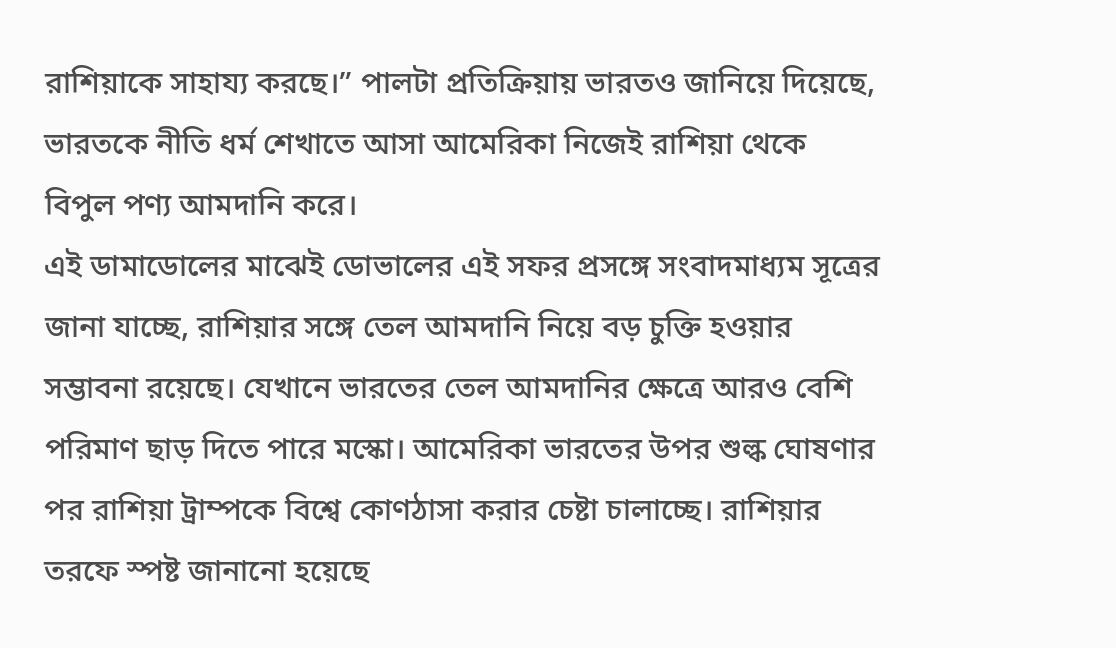রাশিয়াকে সাহায্য করছে।” পালটা প্রতিক্রিয়ায় ভারতও জানিয়ে দিয়েছে, ভারতকে নীতি ধর্ম শেখাতে আসা আমেরিকা নিজেই রাশিয়া থেকে বিপুল পণ্য আমদানি করে।
এই ডামাডোলের মাঝেই ডোভালের এই সফর প্রসঙ্গে সংবাদমাধ্যম সূত্রের জানা যাচ্ছে, রাশিয়ার সঙ্গে তেল আমদানি নিয়ে বড় চুক্তি হওয়ার সম্ভাবনা রয়েছে। যেখানে ভারতের তেল আমদানির ক্ষেত্রে আরও বেশি পরিমাণ ছাড় দিতে পারে মস্কো। আমেরিকা ভারতের উপর শুল্ক ঘোষণার পর রাশিয়া ট্রাম্পকে বিশ্বে কোণঠাসা করার চেষ্টা চালাচ্ছে। রাশিয়ার তরফে স্পষ্ট জানানো হয়েছে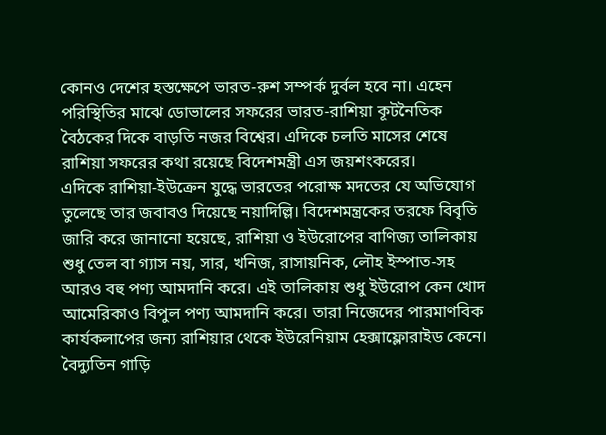কোনও দেশের হস্তক্ষেপে ভারত-রুশ সম্পর্ক দুর্বল হবে না। এহেন পরিস্থিতির মাঝে ডোভালের সফরের ভারত-রাশিয়া কূটনৈতিক বৈঠকের দিকে বাড়তি নজর বিশ্বের। এদিকে চলতি মাসের শেষে রাশিয়া সফরের কথা রয়েছে বিদেশমন্ত্রী এস জয়শংকরের।
এদিকে রাশিয়া-ইউক্রেন যুদ্ধে ভারতের পরোক্ষ মদতের যে অভিযোগ তুলেছে তার জবাবও দিয়েছে নয়াদিল্লি। বিদেশমন্ত্রকের তরফে বিবৃতি জারি করে জানানো হয়েছে, রাশিয়া ও ইউরোপের বাণিজ্য তালিকায় শুধু তেল বা গ্যাস নয়, সার, খনিজ, রাসায়নিক, লৌহ ইস্পাত-সহ আরও বহু পণ্য আমদানি করে। এই তালিকায় শুধু ইউরোপ কেন খোদ আমেরিকাও বিপুল পণ্য আমদানি করে। তারা নিজেদের পারমাণবিক কার্যকলাপের জন্য রাশিয়ার থেকে ইউরেনিয়াম হেক্সাফ্লোরাইড কেনে। বৈদ্যুতিন গাড়ি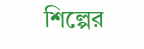শিল্পের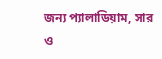জন্য প্যালাডিয়াম, সার ও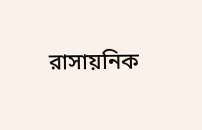রাসায়নিক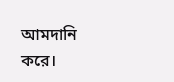আমদানি করে।